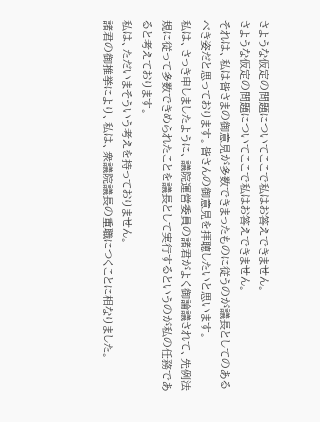さような仮定の問題についてここで私はお答えできません。
さような仮定の問題についてここで私はお答えできません。
それは、私は皆さまの御意見が多数できまったものに従うのが議長としてのあるべき姿だと思っております。皆さんの御意見を拝聴したいと思います。
私は、さっき申しましたように、議院運営委員の諸君がよく御論議されて、先例法規に従って多数できめられたことを議長として実行するというのが私の任務であると考えております。
私は、ただいまそういう考えを持っておりません。
諸君の御推挙により、私は、衆議院議長の重職につくことに相なりました。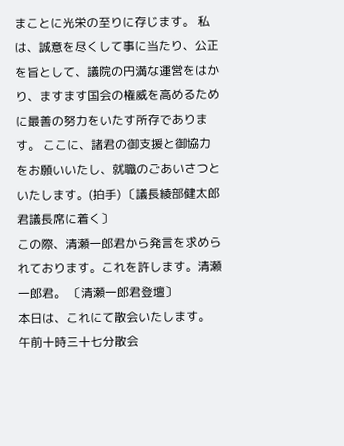まことに光栄の至りに存じます。 私は、誠意を尽くして事に当たり、公正を旨として、議院の円満な運営をはかり、ますます国会の権威を高めるために最善の努力をいたす所存であります。 ここに、諸君の御支援と御協力をお願いいたし、就職のごあいさつといたします。(拍手) 〔議長綾部健太郎君議長席に着く〕
この際、清瀬一郎君から発言を求められております。これを許します。清瀬一郎君。 〔清瀬一郎君登壇〕
本日は、これにて散会いたします。 午前十時三十七分散会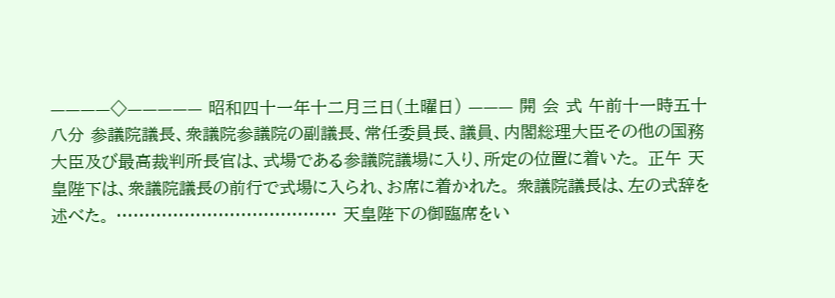————◇————— 昭和四十一年十二月三日(土曜日) ——— 開 会 式 午前十一時五十八分 参議院議長、衆議院参議院の副議長、常任委員長、議員、内閣総理大臣その他の国務大臣及び最高裁判所長官は、式場である参議院議場に入り、所定の位置に着いた。 正午 天皇陛下は、衆議院議長の前行で式場に入られ、お席に着かれた。 衆議院議長は、左の式辞を述べた。 ………………………………… 天皇陛下の御臨席をい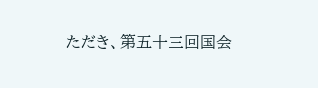ただき、第五十三回国会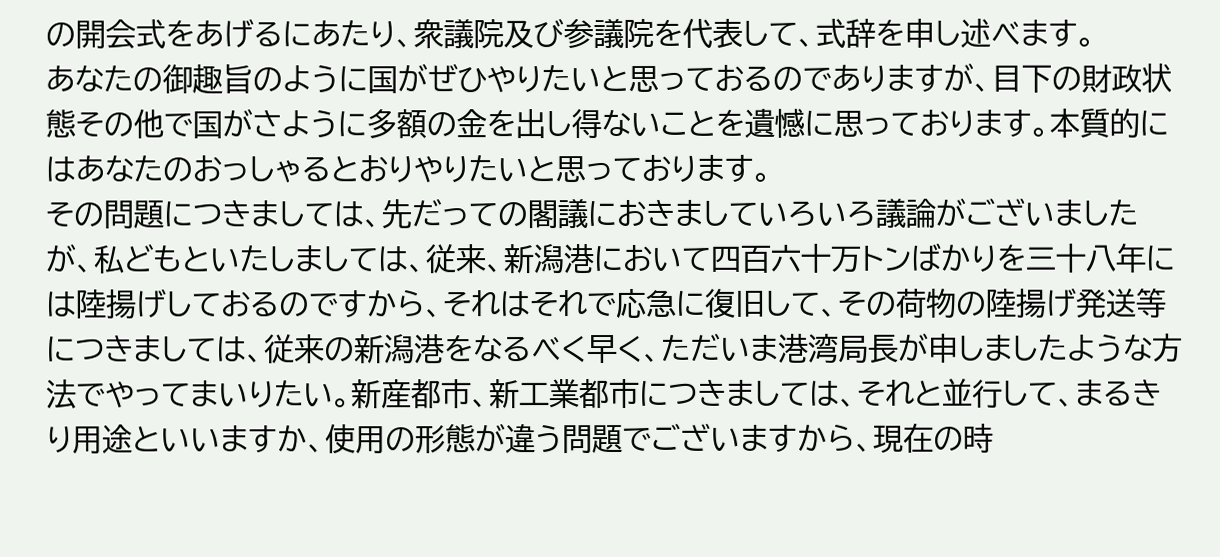の開会式をあげるにあたり、衆議院及び参議院を代表して、式辞を申し述べます。
あなたの御趣旨のように国がぜひやりたいと思っておるのでありますが、目下の財政状態その他で国がさように多額の金を出し得ないことを遺憾に思っております。本質的にはあなたのおっしゃるとおりやりたいと思っております。
その問題につきましては、先だっての閣議におきましていろいろ議論がございましたが、私どもといたしましては、従来、新潟港において四百六十万トンばかりを三十八年には陸揚げしておるのですから、それはそれで応急に復旧して、その荷物の陸揚げ発送等につきましては、従来の新潟港をなるべく早く、ただいま港湾局長が申しましたような方法でやってまいりたい。新産都市、新工業都市につきましては、それと並行して、まるきり用途といいますか、使用の形態が違う問題でございますから、現在の時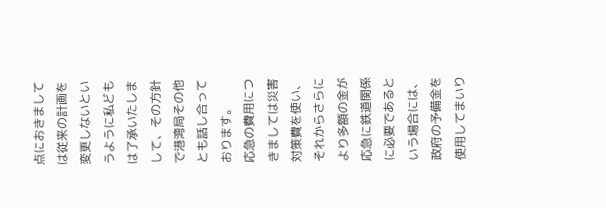点におきましては従来の計画を変更しないというように私どもは了承いたしまして、その方針で港湾局その他とも話し合っております。
応急の費用につきましては災害対策費を使い、それからさらにより多額の金が応急に鉄道関係に必要であるという場合には、政府の予備金を使用してまいり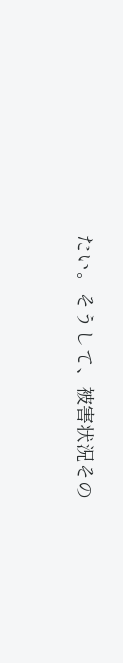たい。そうして、被害状況その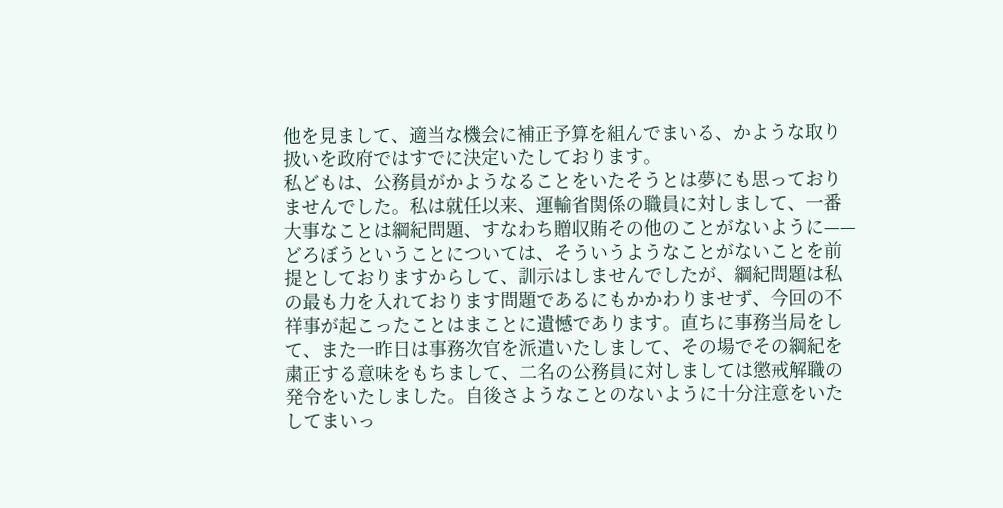他を見まして、適当な機会に補正予算を組んでまいる、かような取り扱いを政府ではすでに決定いたしております。
私どもは、公務員がかようなることをいたそうとは夢にも思っておりませんでした。私は就任以来、運輸省関係の職員に対しまして、一番大事なことは綱紀問題、すなわち贈収賄その他のことがないように——どろぼうということについては、そういうようなことがないことを前提としておりますからして、訓示はしませんでしたが、綱紀問題は私の最も力を入れております問題であるにもかかわりませず、今回の不祥事が起こったことはまことに遺憾であります。直ちに事務当局をして、また一昨日は事務次官を派遣いたしまして、その場でその綱紀を粛正する意味をもちまして、二名の公務員に対しましては懲戒解職の発令をいたしました。自後さようなことのないように十分注意をいたしてまいっ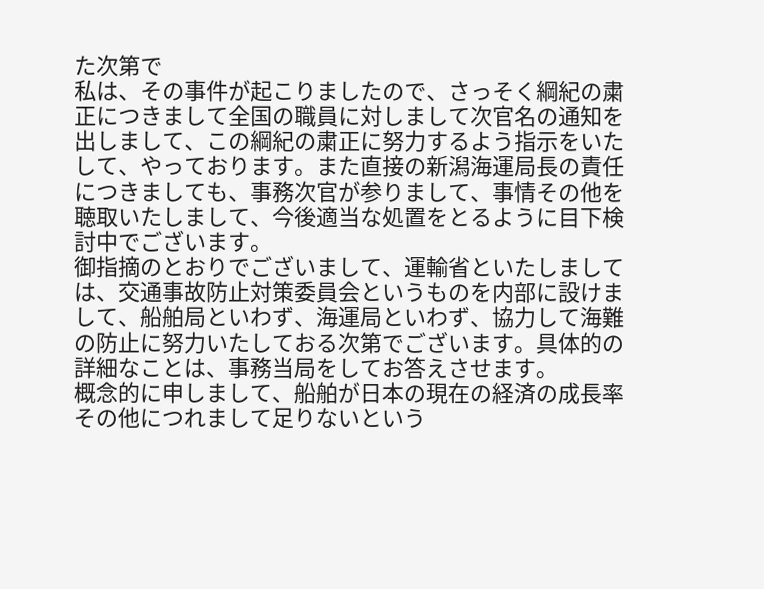た次第で
私は、その事件が起こりましたので、さっそく綱紀の粛正につきまして全国の職員に対しまして次官名の通知を出しまして、この綱紀の粛正に努力するよう指示をいたして、やっております。また直接の新潟海運局長の責任につきましても、事務次官が参りまして、事情その他を聴取いたしまして、今後適当な処置をとるように目下検討中でございます。
御指摘のとおりでございまして、運輸省といたしましては、交通事故防止対策委員会というものを内部に設けまして、船舶局といわず、海運局といわず、協力して海難の防止に努力いたしておる次第でございます。具体的の詳細なことは、事務当局をしてお答えさせます。
概念的に申しまして、船舶が日本の現在の経済の成長率その他につれまして足りないという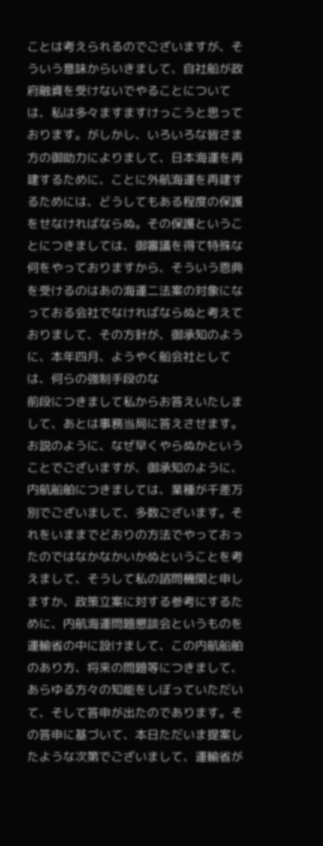ことは考えられるのでございますが、そういう意味からいきまして、自社船が政府融資を受けないでやることについては、私は多々ますますけっこうと思っております。がしかし、いろいろな皆さま方の御助力によりまして、日本海運を再建するために、ことに外航海運を再建するためには、どうしてもある程度の保護をせなければならぬ。その保護ということにつきましては、御審議を得て特殊な何をやっておりますから、そういう恩典を受けるのはあの海運二法案の対象になっておる会社でなければならぬと考えておりまして、その方針が、御承知のように、本年四月、ようやく船会社としては、何らの強制手段のな
前段につきまして私からお答えいたしまして、あとは事務当局に答えさせます。 お説のように、なぜ早くやらぬかということでございますが、御承知のように、内航船舶につきましては、業種が千差万別でございまして、多数ございます。それをいままでどおりの方法でやっておったのではなかなかいかぬということを考えまして、そうして私の諮問機関と申しますか、政策立案に対する参考にするために、内航海運問題懇談会というものを運輸省の中に設けまして、この内航船舶のあり方、将来の問題等につきまして、あらゆる方々の知能をしぼっていただいて、そして答申が出たのであります。その答申に基づいて、本日ただいま提案したような次第でございまして、運輸省が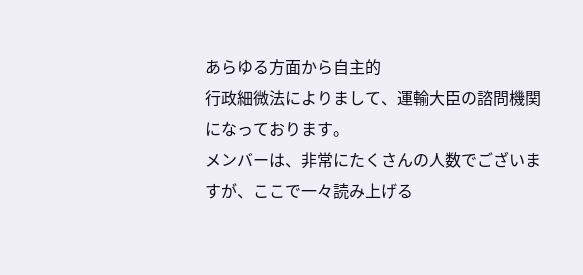あらゆる方面から自主的
行政細微法によりまして、運輸大臣の諮問機関になっております。
メンバーは、非常にたくさんの人数でございますが、ここで一々読み上げる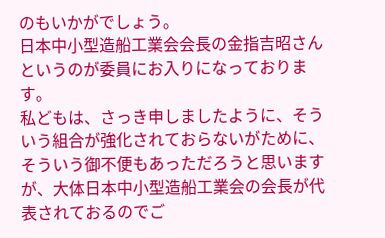のもいかがでしょう。
日本中小型造船工業会会長の金指吉昭さんというのが委員にお入りになっております。
私どもは、さっき申しましたように、そういう組合が強化されておらないがために、そういう御不便もあっただろうと思いますが、大体日本中小型造船工業会の会長が代表されておるのでご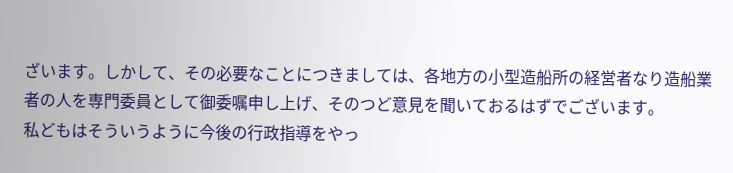ざいます。しかして、その必要なことにつきましては、各地方の小型造船所の経営者なり造船業者の人を専門委員として御委嘱申し上げ、そのつど意見を聞いておるはずでございます。
私どもはそういうように今後の行政指導をやっ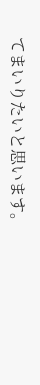てまいりたいと思います。